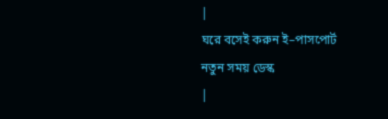|
ঘরে বসেই করুন ই–পাসপোর্ট
নতুন সময় ডেস্ক
|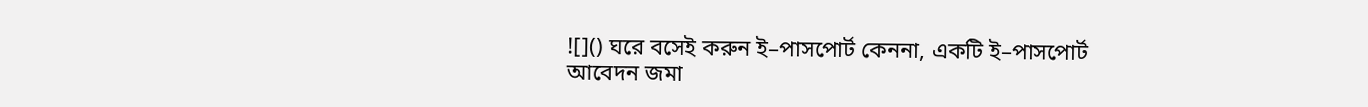![]() ঘরে বসেই করুন ই–পাসপোর্ট কেননা, একটি ই–পাসপোর্ট আবেদন জমা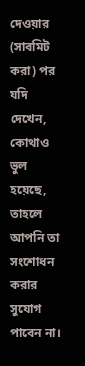দেওয়ার (সাবমিট করা) পর যদি দেখেন, কোথাও ভুল হয়েছে, তাহলে আপনি তা সংশোধন করার সুযোগ পাবেন না।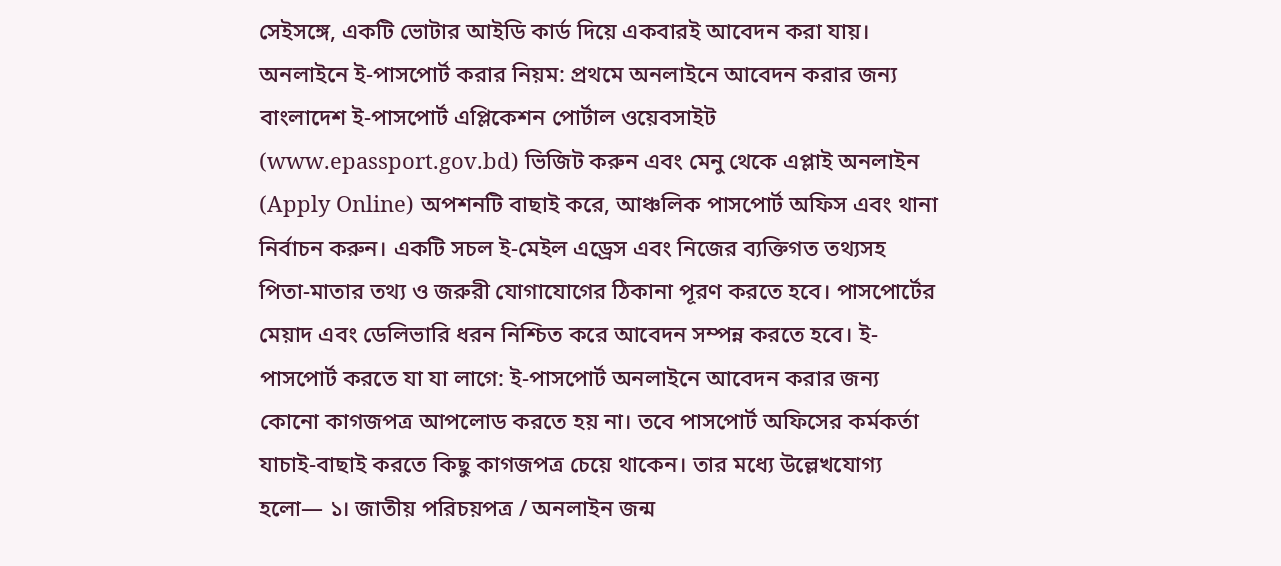সেইসঙ্গে, একটি ভোটার আইডি কার্ড দিয়ে একবারই আবেদন করা যায়। অনলাইনে ই-পাসপোর্ট করার নিয়ম: প্রথমে অনলাইনে আবেদন করার জন্য বাংলাদেশ ই-পাসপোর্ট এপ্লিকেশন পোর্টাল ওয়েবসাইট (www.epassport.gov.bd) ভিজিট করুন এবং মেনু থেকে এপ্লাই অনলাইন (Apply Online) অপশনটি বাছাই করে, আঞ্চলিক পাসপোর্ট অফিস এবং থানা নির্বাচন করুন। একটি সচল ই-মেইল এড্রেস এবং নিজের ব্যক্তিগত তথ্যসহ পিতা-মাতার তথ্য ও জরুরী যোগাযোগের ঠিকানা পূরণ করতে হবে। পাসপোর্টের মেয়াদ এবং ডেলিভারি ধরন নিশ্চিত করে আবেদন সম্পন্ন করতে হবে। ই-পাসপোর্ট করতে যা যা লাগে: ই-পাসপোর্ট অনলাইনে আবেদন করার জন্য কোনো কাগজপত্র আপলোড করতে হয় না। তবে পাসপোর্ট অফিসের কর্মকর্তা যাচাই-বাছাই করতে কিছু কাগজপত্র চেয়ে থাকেন। তার মধ্যে উল্লেখযোগ্য হলো— ১। জাতীয় পরিচয়পত্র / অনলাইন জন্ম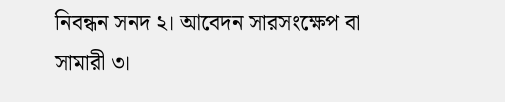নিবন্ধন সনদ ২। আবেদন সারসংক্ষেপ বা সামারী ৩।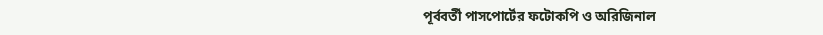পূর্ববর্তী পাসপোর্টের ফটোকপি ও অরিজিনাল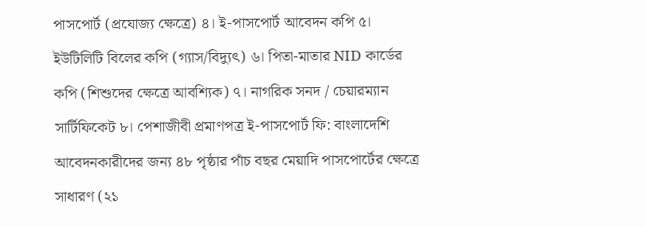পাসপোর্ট (প্রযোজ্য ক্ষেত্রে) ৪। ই-পাসপোর্ট আবেদন কপি ৫। ইউটিলিটি বিলের কপি (গ্যাস/বিদ্যুৎ) ৬। পিতা-মাতার NID কার্ডের কপি (শিশুদের ক্ষেত্রে আবশ্যিক) ৭। নাগরিক সনদ / চেয়ারম্যান সার্টিফিকেট ৮। পেশাজীবী প্রমাণপত্র ই-পাসপোর্ট ফি: বাংলাদেশি আবেদনকারীদের জন্য ৪৮ পৃষ্ঠার পাঁচ বছর মেয়াদি পাসপোর্টের ক্ষেত্রে সাধারণ (২১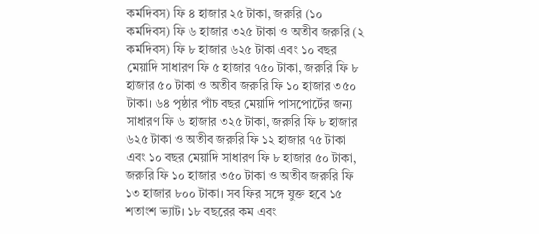কর্মদিবস) ফি ৪ হাজার ২৫ টাকা, জরুরি (১০ কর্মদিবস) ফি ৬ হাজার ৩২৫ টাকা ও অতীব জরুরি (২ কর্মদিবস) ফি ৮ হাজার ৬২৫ টাকা এবং ১০ বছর মেয়াদি সাধারণ ফি ৫ হাজার ৭৫০ টাকা, জরুরি ফি ৮ হাজার ৫০ টাকা ও অতীব জরুরি ফি ১০ হাজার ৩৫০ টাকা। ৬৪ পৃষ্ঠার পাঁচ বছর মেয়াদি পাসপোর্টের জন্য সাধারণ ফি ৬ হাজার ৩২৫ টাকা, জরুরি ফি ৮ হাজার ৬২৫ টাকা ও অতীব জরুরি ফি ১২ হাজার ৭৫ টাকা এবং ১০ বছর মেয়াদি সাধারণ ফি ৮ হাজার ৫০ টাকা, জরুরি ফি ১০ হাজার ৩৫০ টাকা ও অতীব জরুরি ফি ১৩ হাজার ৮০০ টাকা। সব ফির সঙ্গে যুক্ত হবে ১৫ শতাংশ ভ্যাট। ১৮ বছরের কম এবং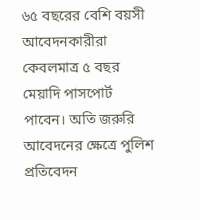৬৫ বছরের বেশি বয়সী আবেদনকারীরা কেবলমাত্র ৫ বছর মেয়াদি পাসপোর্ট পাবেন। অতি জরুরি আবেদনের ক্ষেত্রে পুলিশ প্রতিবেদন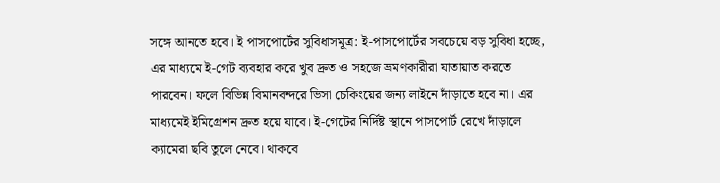সঙ্গে আনতে হবে। ই পাসপোর্টের সুবিধাসমূত্র: ই-পাসপোর্টের সবচেয়ে বড় সুবিধা হচ্ছে, এর মাধ্যমে ই-গেট ব্যবহার করে খুব দ্রুত ও সহজে ভ্রমণকারীরা যাতায়াত করতে পারবেন। ফলে বিভিন্ন বিমানবন্দরে ভিসা চেকিংয়ের জন্য লাইনে দাঁড়াতে হবে না। এর মাধ্যমেই ইমিগ্রেশন দ্রুত হয়ে যাবে। ই-গেটের নির্দিষ্ট স্থানে পাসপোর্ট রেখে দাঁড়ালে ক্যামেরা ছবি তুলে নেবে। থাকবে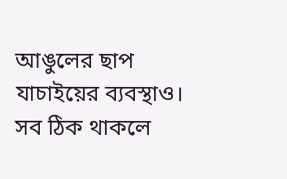আঙুলের ছাপ যাচাইয়ের ব্যবস্থাও। সব ঠিক থাকলে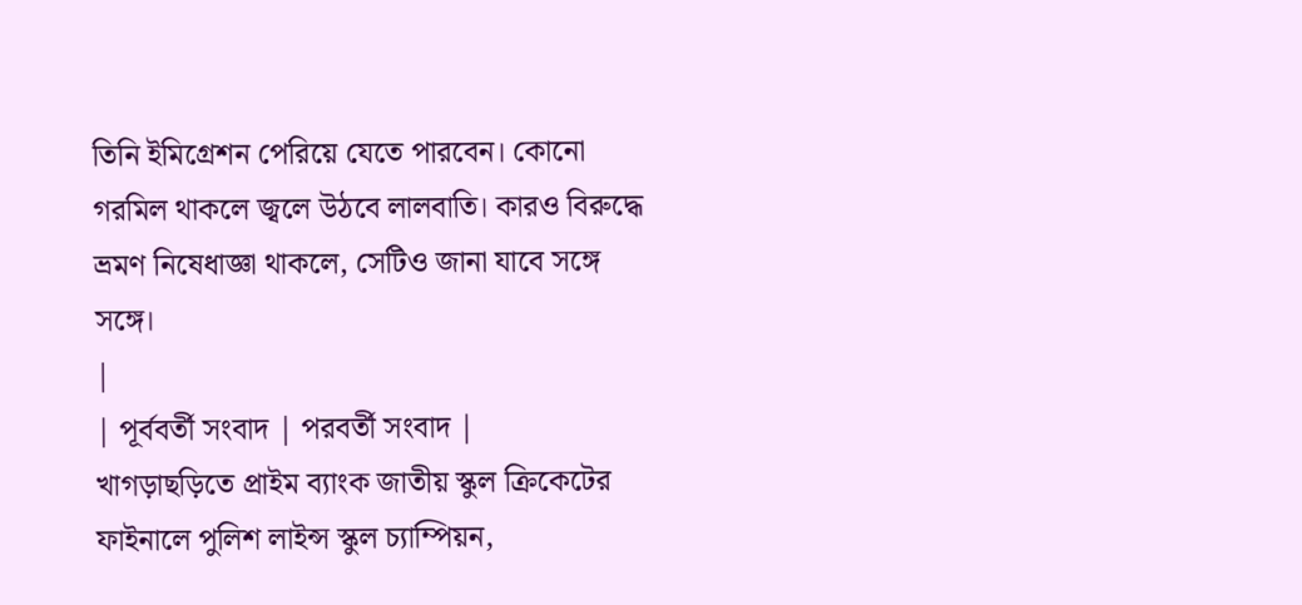তিনি ইমিগ্রেশন পেরিয়ে যেতে পারবেন। কোনো গরমিল থাকলে জ্বলে উঠবে লালবাতি। কারও বিরুদ্ধে ভ্রমণ নিষেধাজ্ঞা থাকলে, সেটিও জানা যাবে সঙ্গে সঙ্গে।
|
| পূর্ববর্তী সংবাদ | পরবর্তী সংবাদ |
খাগড়াছড়িতে প্রাইম ব্যাংক জাতীয় স্কুল ক্রিকেটের ফাইনালে পুলিশ লাইন্স স্কুল চ্যাম্পিয়ন,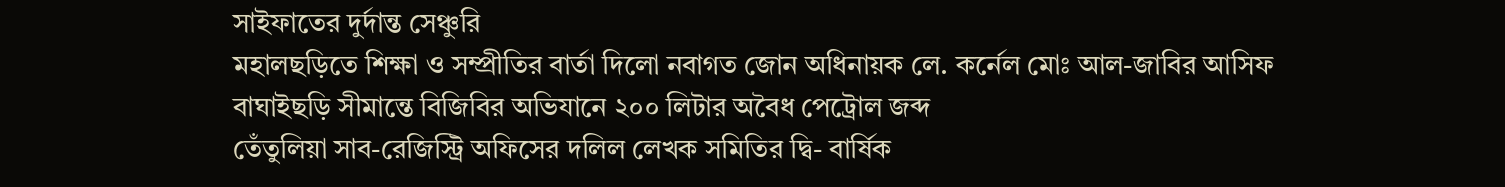সাইফাতের দুর্দান্ত সেঞ্চুরি
মহালছড়িতে শিক্ষা ও সম্প্রীতির বার্তা দিলো নবাগত জোন অধিনায়ক লে. কর্নেল মোঃ আল-জাবির আসিফ
বাঘাইছড়ি সীমান্তে বিজিবির অভিযানে ২০০ লিটার অবৈধ পেট্রোল জব্দ
তেঁতুলিয়া সাব-রেজিস্ট্রি অফিসের দলিল লেখক সমিতির দ্বি- বার্ষিক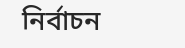নির্বাচন